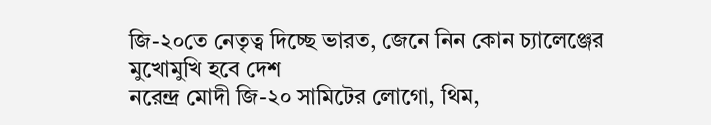জি-২০তে নেতৃত্ব দিচ্ছে ভারত, জেনে নিন কোন চ্যালেঞ্জের মুখোমুখি হবে দেশ
নরেন্দ্র মোদী জি-২০ সামিটের লোগো, থিম,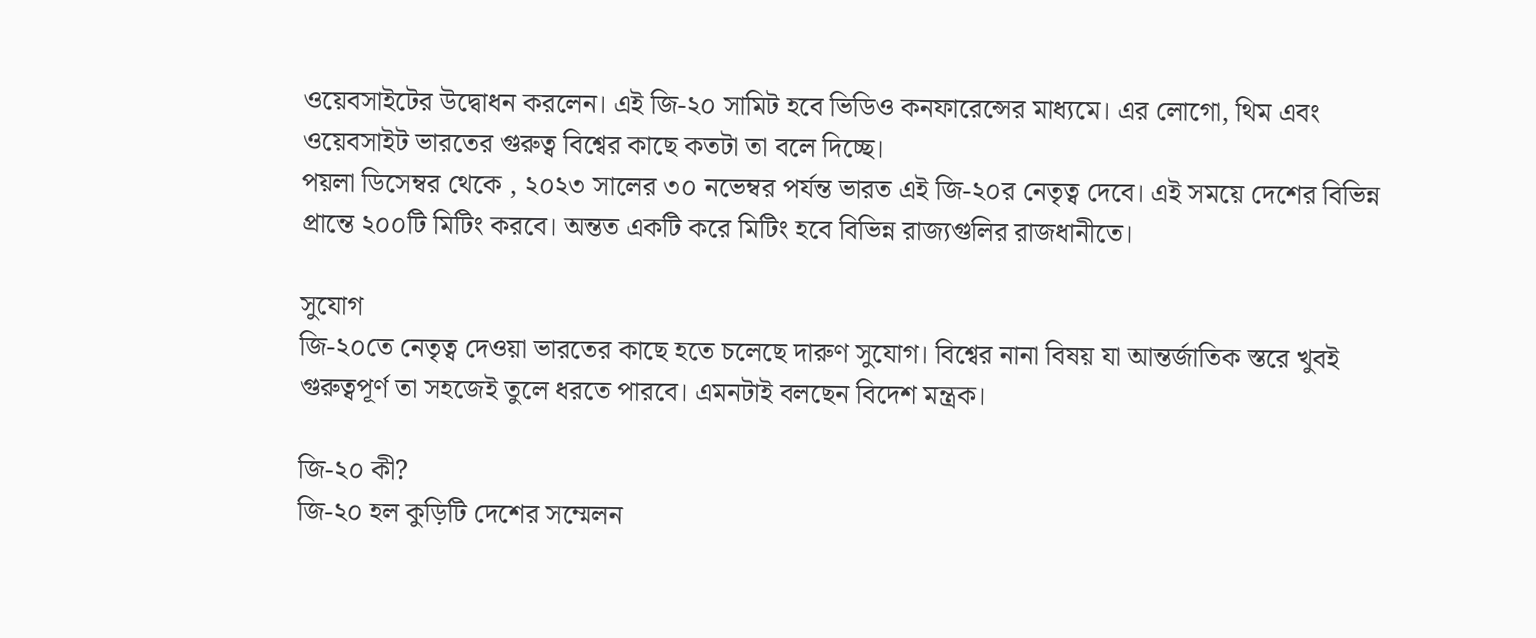ওয়েবসাইটের উদ্বোধন করলেন। এই জি-২০ সামিট হবে ভিডিও কনফারেন্সের মাধ্যমে। এর লোগো, থিম এবং ওয়েবসাইট ভারতের গুরুত্ব বিশ্বের কাছে কতটা তা বলে দিচ্ছে।
পয়লা ডিসেম্বর থেকে , ২০২৩ সালের ৩০ নভেম্বর পর্যন্ত ভারত এই জি-২০র নেতৃত্ব দেবে। এই সময়ে দেশের বিভিন্ন প্রান্তে ২০০টি মিটিং করবে। অন্তত একটি করে মিটিং হবে বিভিন্ন রাজ্যগুলির রাজধানীতে।

সুযোগ
জি-২০তে নেতৃত্ব দেওয়া ভারতের কাছে হতে চলেছে দারুণ সুযোগ। বিশ্বের নানা বিষয় যা আন্তর্জাতিক স্তরে খুবই গুরুত্বপূর্ণ তা সহজেই তুলে ধরতে পারবে। এমনটাই বলছেন বিদেশ মন্ত্রক।

জি-২০ কী?
জি-২০ হল কুড়িটি দেশের সম্মেলন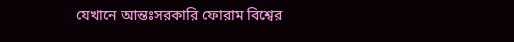যেখানে আন্তঃসরকারি ফোরাম বিশ্বের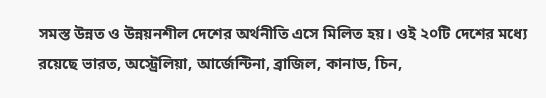সমস্ত উন্নত ও উন্নয়নশীল দেশের অর্থনীতি এসে মিলিত হয়। ওই ২০টি দেশের মধ্যে রয়েছে ভারত, অস্ট্রেলিয়া, আর্জেন্টিনা, ব্রাজিল, কানাড, চিন,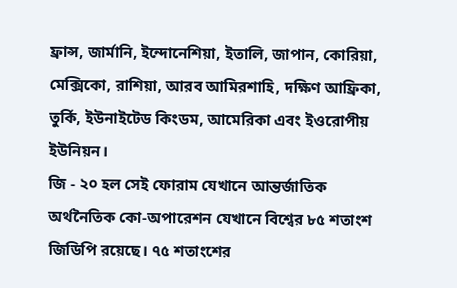ফ্রান্স, জার্মানি, ইন্দোনেশিয়া, ইতালি, জাপান, কোরিয়া, মেক্সিকো, রাশিয়া, আরব আমিরশাহি, দক্ষিণ আফ্রিকা, তুর্কি, ইউনাইটেড কিংডম, আমেরিকা এবং ইওরোপীয় ইউনিয়ন।
জি - ২০ হল সেই ফোরাম যেখানে আন্তর্জাতিক অর্থনৈতিক কো-অপারেশন যেখানে বিশ্বের ৮৫ শতাংশ জিডিপি রয়েছে। ৭৫ শতাংশের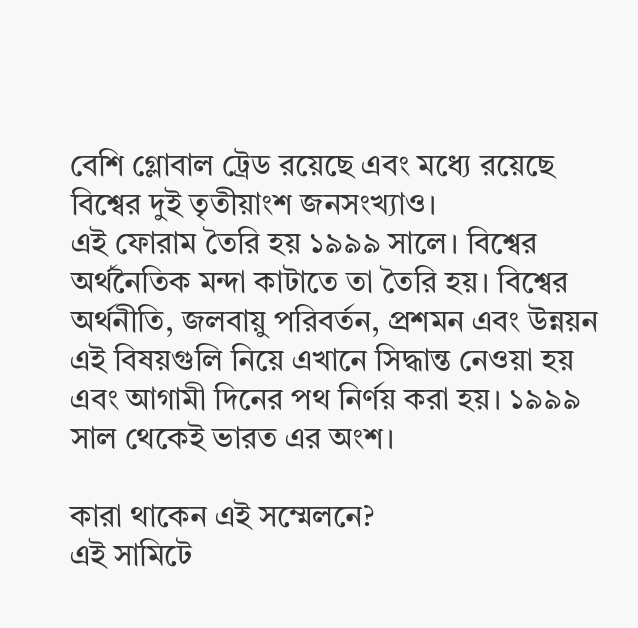বেশি গ্লোবাল ট্রেড রয়েছে এবং মধ্যে রয়েছে বিশ্বের দুই তৃতীয়াংশ জনসংখ্যাও।
এই ফোরাম তৈরি হয় ১৯৯৯ সালে। বিশ্বের অর্থনৈতিক মন্দা কাটাতে তা তৈরি হয়। বিশ্বের অর্থনীতি, জলবায়ু পরিবর্তন, প্রশমন এবং উন্নয়ন এই বিষয়গুলি নিয়ে এখানে সিদ্ধান্ত নেওয়া হয় এবং আগামী দিনের পথ নির্ণয় করা হয়। ১৯৯৯ সাল থেকেই ভারত এর অংশ।

কারা থাকেন এই সম্মেলনে?
এই সামিটে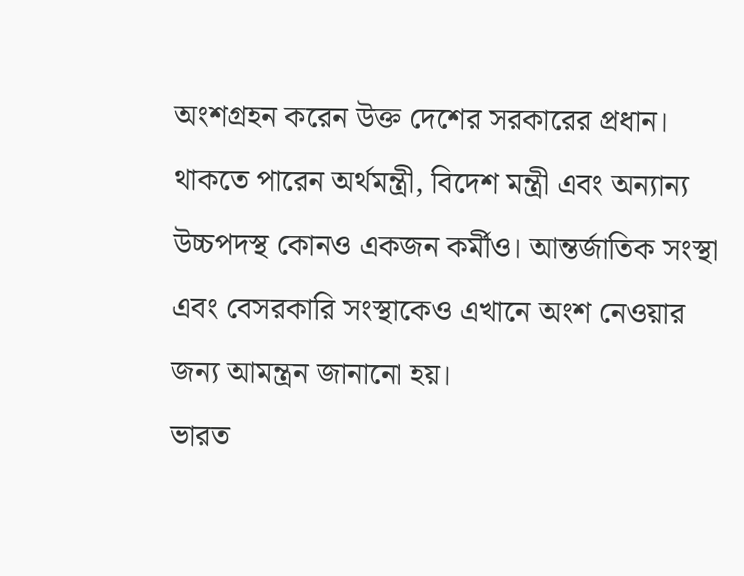অংশগ্রহন করেন উক্ত দেশের সরকারের প্রধান। থাকতে পারেন অর্থমন্ত্রী, বিদেশ মন্ত্রী এবং অন্যান্য উচ্চপদস্থ কোনও একজন কর্মীও। আন্তর্জাতিক সংস্থা এবং বেসরকারি সংস্থাকেও এখানে অংশ নেওয়ার জন্য আমন্ত্রন জানানো হয়।
ভারত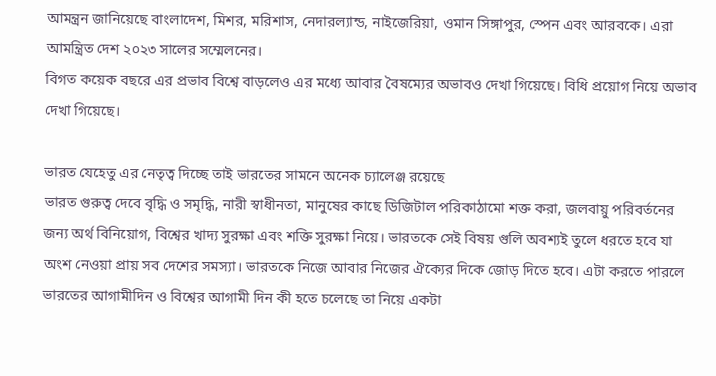আমন্ত্রন জানিয়েছে বাংলাদেশ, মিশর, মরিশাস, নেদারল্যান্ড, নাইজেরিয়া, ওমান সিঙ্গাপুর, স্পেন এবং আরবকে। এরা আমন্ত্রিত দেশ ২০২৩ সালের সম্মেলনের।
বিগত কয়েক বছরে এর প্রভাব বিশ্বে বাড়লেও এর মধ্যে আবার বৈষম্যের অভাবও দেখা গিয়েছে। বিধি প্রয়োগ নিয়ে অভাব দেখা গিয়েছে।

ভারত যেহেতু এর নেতৃত্ব দিচ্ছে তাই ভারতের সামনে অনেক চ্যালেঞ্জ রয়েছে
ভারত গুরুত্ব দেবে বৃদ্ধি ও সমৃদ্ধি, নারী স্বাধীনতা, মানুষের কাছে ডিজিটাল পরিকাঠামো শক্ত করা, জলবায়ু পরিবর্তনের জন্য অর্থ বিনিয়োগ, বিশ্বের খাদ্য সুরক্ষা এবং শক্তি সুরক্ষা নিয়ে। ভারতকে সেই বিষয় গুলি অবশ্যই তুলে ধরতে হবে যা অংশ নেওয়া প্রায় সব দেশের সমস্যা। ভারতকে নিজে আবার নিজের ঐক্যের দিকে জোড় দিতে হবে। এটা করতে পারলে ভারতের আগামীদিন ও বিশ্বের আগামী দিন কী হতে চলেছে তা নিয়ে একটা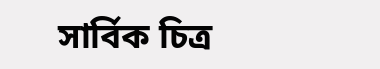সার্বিক চিত্র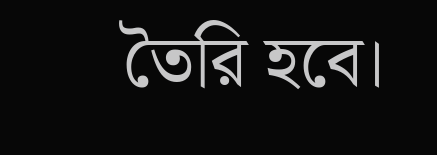তৈরি হবে।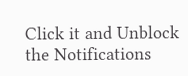Click it and Unblock the Notifications